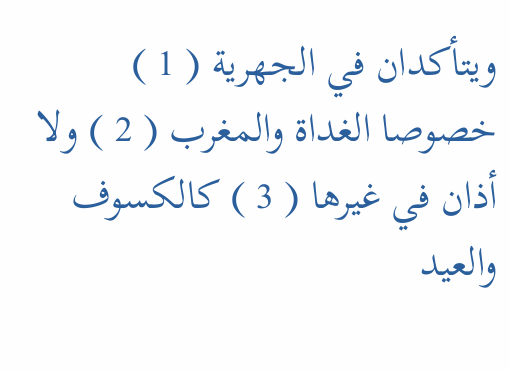ويتأكدان في الجهرية ( 1 ) خصوصا الغداة والمغرب ( 2 ) ولا أذان في غيرها ( 3 ) كالكسوف والعيد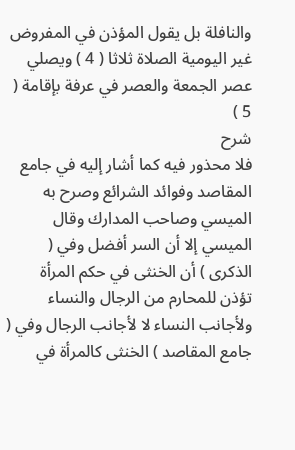والنافلة بل يقول المؤذن في المفروض غير اليومية الصلاة ثلاثا ( 4 ) ويصلي عصر الجمعة والعصر في عرفة بإقامة ( 5 )
شرح
فلا محذور فيه كما أشار إليه في جامع المقاصد وفوائد الشرائع وصرح به الميسي وصاحب المدارك وقال الميسي إلا أن السر أفضل وفي ( الذكرى ) أن الخنثى في حكم المرأة تؤذن للمحارم من الرجال والنساء ولأجانب النساء لا لأجانب الرجال وفي ( جامع المقاصد ) الخنثى كالمرأة في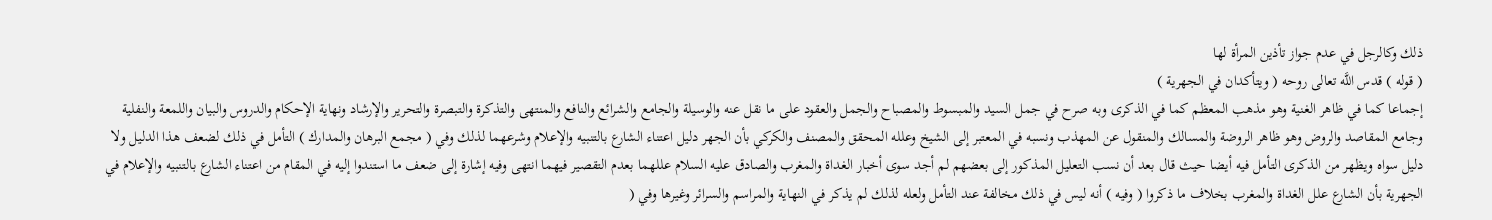ذلك وكالرجل في عدم جواز تأذين المرأة لها
( قوله ) قدس اللَّه تعالى روحه ( ويتأكدان في الجهرية )
إجماعا كما في ظاهر الغنية وهو مذهب المعظم كما في الذكرى وبه صرح في جمل السيد والمبسوط والمصباح والجمل والعقود على ما نقل عنه والوسيلة والجامع والشرائع والنافع والمنتهى والتذكرة والتبصرة والتحرير والإرشاد ونهاية الإحكام والدروس والبيان واللمعة والنفلية وجامع المقاصد والروض وهو ظاهر الروضة والمسالك والمنقول عن المهذب ونسبه في المعتبر إلى الشيخ وعلله المحقق والمصنف والكركي بأن الجهر دليل اعتناء الشارع بالتنبيه والإعلام وشرعهما لذلك وفي ( مجمع البرهان والمدارك ) التأمل في ذلك لضعف هذا الدليل ولا دليل سواه ويظهر من الذكرى التأمل فيه أيضا حيث قال بعد أن نسب التعليل المذكور إلى بعضهم لم أجد سوى أخبار الغداة والمغرب والصادق عليه السلام عللهما بعدم التقصير فيهما انتهى وفيه إشارة إلى ضعف ما استندوا إليه في المقام من اعتناء الشارع بالتنبيه والإعلام في الجهرية بأن الشارع علل الغداة والمغرب بخلاف ما ذكروا ( وفيه ) أنه ليس في ذلك مخالفة عند التأمل ولعله لذلك لم يذكر في النهاية والمراسم والسرائر وغيرها وفي (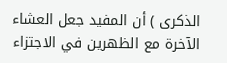الذكرى ) أن المفيد جعل العشاء الآخرة مع الظهرين في الاجتزاء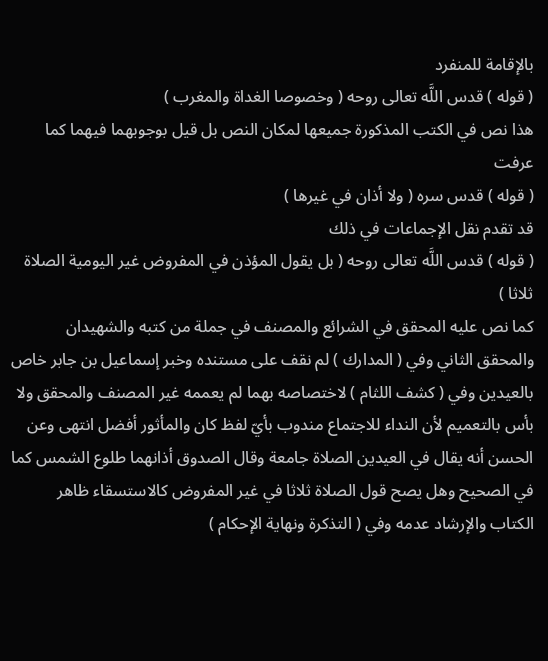بالإقامة للمنفرد
( قوله ) قدس اللَّه تعالى روحه ( وخصوصا الغداة والمغرب )
هذا نص في الكتب المذكورة جميعها لمكان النص بل قيل بوجوبهما فيهما كما عرفت
( قوله ) قدس سره ( ولا أذان في غيرها )
قد تقدم نقل الإجماعات في ذلك
( قوله ) قدس اللَّه تعالى روحه ( بل يقول المؤذن في المفروض غير اليومية الصلاة ثلاثا )
كما نص عليه المحقق في الشرائع والمصنف في جملة من كتبه والشهيدان والمحقق الثاني وفي ( المدارك ) لم نقف على مستنده وخبر إسماعيل بن جابر خاص بالعيدين وفي ( كشف اللثام ) لاختصاصه بهما لم يعممه غير المصنف والمحقق ولا بأس بالتعميم لأن النداء للاجتماع مندوب بأيّ لفظ كان والمأثور أفضل انتهى وعن الحسن أنه يقال في العيدين الصلاة جامعة وقال الصدوق أذانهما طلوع الشمس كما في الصحيح وهل يصح قول الصلاة ثلاثا في غير المفروض كالاستسقاء ظاهر الكتاب والإرشاد عدمه وفي ( التذكرة ونهاية الإحكام )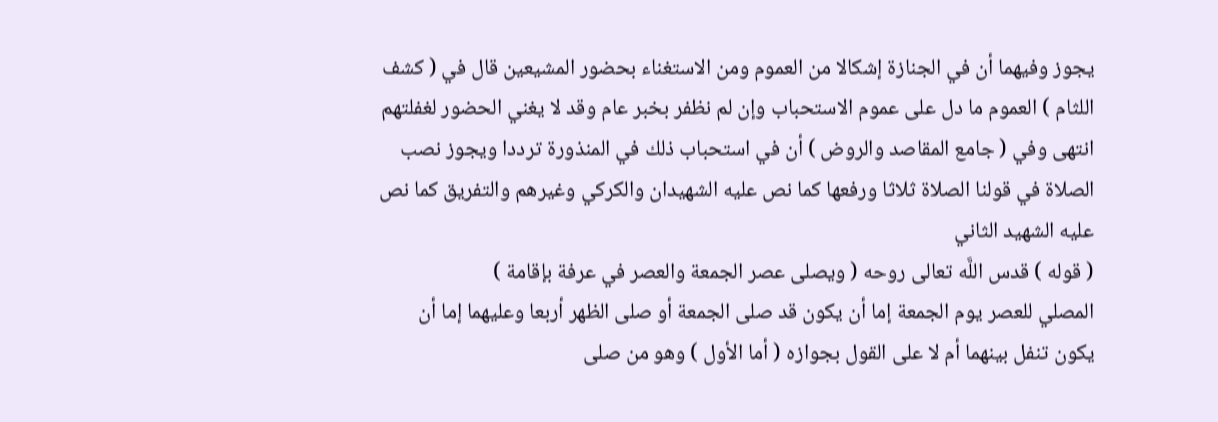يجوز وفيهما أن في الجنازة إشكالا من العموم ومن الاستغناء بحضور المشيعين قال في ( كشف اللثام ) العموم ما دل على عموم الاستحباب وإن لم نظفر بخبر عام وقد لا يغني الحضور لغفلتهم انتهى وفي ( جامع المقاصد والروض ) أن في استحباب ذلك في المنذورة ترددا ويجوز نصب الصلاة في قولنا الصلاة ثلاثا ورفعها كما نص عليه الشهيدان والكركي وغيرهم والتفريق كما نص عليه الشهيد الثاني
( قوله ) قدس اللَّه تعالى روحه ( ويصلى عصر الجمعة والعصر في عرفة بإقامة )
المصلي للعصر يوم الجمعة إما أن يكون قد صلى الجمعة أو صلى الظهر أربعا وعليهما إما أن يكون تنفل بينهما أم لا على القول بجوازه ( أما الأول ) وهو من صلى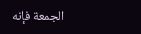الجمعة فإنه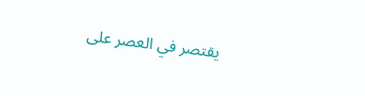يقتصر في العصر على